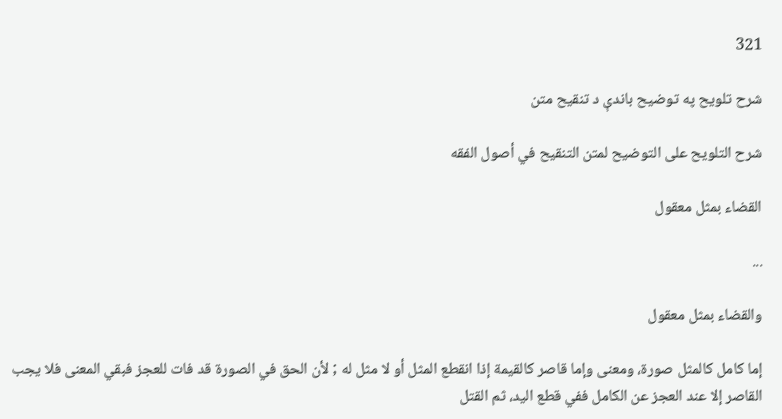321

شرح تلویح په توضیح باندې د تنقیح متن

شرح التلويح على التوضيح لمتن التنقيح في أصول الفقه

القضاء بمثل معقول

...

والقضاء بمثل معقول

إما كامل كالمثل صورة، ومعنى وإما قاصر كالقيمة إذا انقطع المثل أو لا مثل له ; لأن الحق في الصورة قد فات للعجز فبقي المعنى فلا يجب القاصر إلا عند العجز عن الكامل ففي قطع اليد، ثم القتل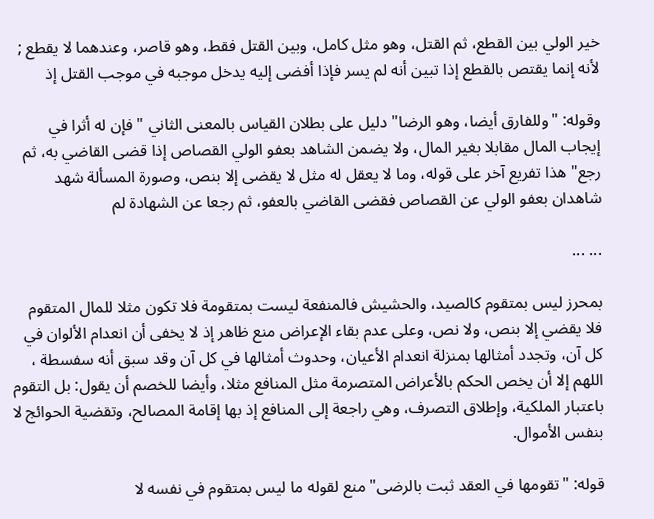خير الولي بين القطع، ثم القتل، وهو مثل كامل، وبين القتل فقط، وهو قاصر، وعندهما لا يقطع ; لأنه إنما يقتص بالقطع إذا تبين أنه لم يسر فإذا أفضى إليه يدخل موجبه في موجب القتل إذ

وقوله: "وللفارق أيضا، وهو الرضا" دليل على بطلان القياس بالمعنى الثاني "فإن له أثرا في إيجاب المال مقابلا بغير المال، ولا يضمن الشاهد بعفو الولي القصاص إذا قضى القاضي به، ثم رجع" هذا تفريع آخر على قوله، وما لا يعقل له مثل لا يقضى إلا بنص، وصورة المسألة شهد شاهدان بعفو الولي عن القصاص فقضى القاضي بالعفو، ثم رجعا عن الشهادة لم

... ...

بمحرز ليس بمتقوم كالصيد، والحشيش فالمنفعة ليست بمتقومة فلا تكون مثلا للمال المتقوم فلا يقضي إلا بنص، ولا نص، وعلى عدم بقاء الإعراض منع ظاهر إذ لا يخفى أن انعدام الألوان في كل آن، وتجدد أمثالها بمنزلة انعدام الأعيان، وحدوث أمثالها في كل آن وقد سبق أنه سفسطة ، اللهم إلا أن يخص الحكم بالأعراض المتصرمة مثل المنافع مثلا، وأيضا للخصم أن يقول: بل التقوم باعتبار الملكية، وإطلاق التصرف، وهي راجعة إلى المنافع إذ بها إقامة المصالح، وتقضية الحوائج لا بنفس الأموال.

قوله: "تقومها في العقد ثبت بالرضى" منع لقوله ما ليس بمتقوم في نفسه لا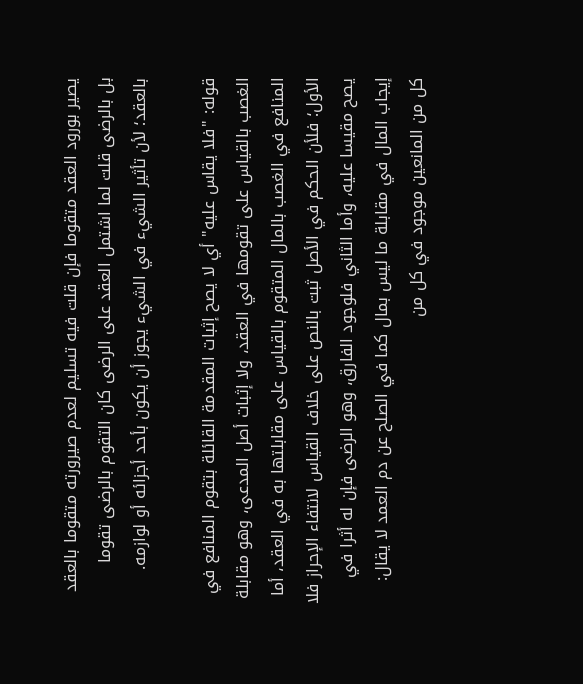يصير بورود العقد متقوما فإن قلت فيه تسليم لعدم صيرورته متقوما بالعقد بل بالرضى قلت لما اشتمل العقد على الرضى كان التقوم بالرضى تقوما بالعقد؛ لأن تأثير الشيء في الشيء يجوز أن يكون بأحد أجزائه أو لوازمه.

قوله: "فلا يقاس عليه" أي لا يصح إثبات المقدمة القائلة بتقوم المنافع في الغصب بالقياس على تقومها في العقد، ولا إثبات أصل المدعى، وهو مقابلة المنافع في الغصب بالمال المتقوم بالقياس على مقابلتها به في العقد، أما الأول؛ فلأن الحكم في الأصل ثبت بالنص على خلاف القياس لانتفاء الإحراز فلا يصح مقيسا عليه، وأما الثاني فلوجود الفارق، وهو الرضى فإن له أثرا في إيجاب المال في مقابلة ما ليس بمال كما في الصلح عن دم العمد لا يقال: كل من المانعين موجود في كل من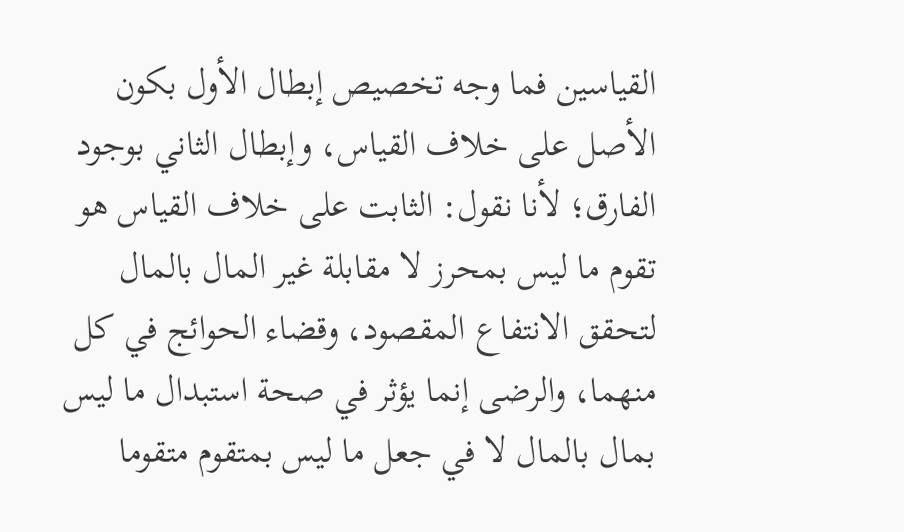القياسين فما وجه تخصيص إبطال الأول بكون الأصل على خلاف القياس، وإبطال الثاني بوجود الفارق؛ لأنا نقول: الثابت على خلاف القياس هو تقوم ما ليس بمحرز لا مقابلة غير المال بالمال لتحقق الانتفاع المقصود، وقضاء الحوائج في كل منهما، والرضى إنما يؤثر في صحة استبدال ما ليس بمال بالمال لا في جعل ما ليس بمتقوم متقوما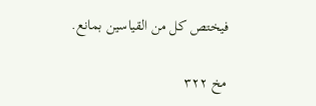فيختص كل من القياسين بمانع.

مخ ۳۲۲